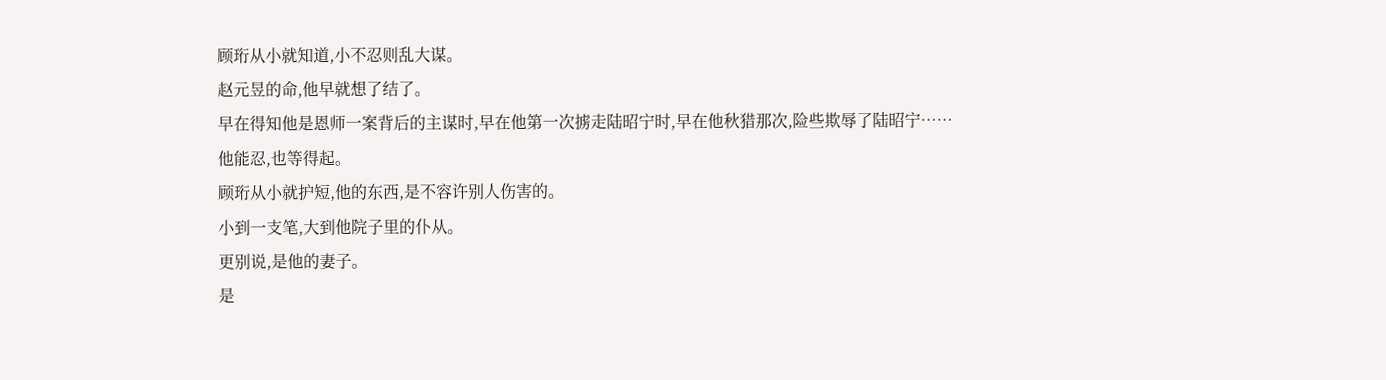顾珩从小就知道,小不忍则乱大谋。
赵元昱的命,他早就想了结了。
早在得知他是恩师一案背后的主谋时,早在他第一次掳走陆昭宁时,早在他秋猎那次,险些欺辱了陆昭宁……
他能忍,也等得起。
顾珩从小就护短,他的东西,是不容许别人伤害的。
小到一支笔,大到他院子里的仆从。
更别说,是他的妻子。
是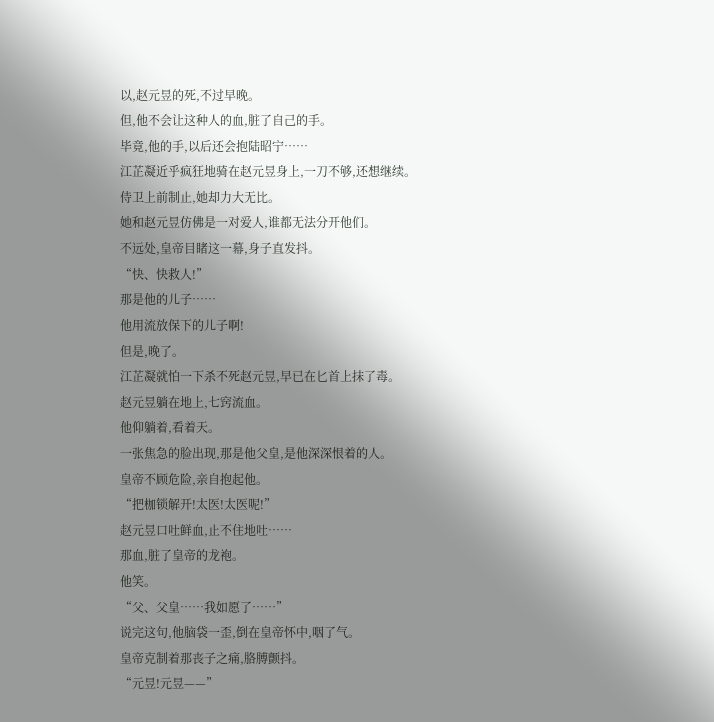以,赵元昱的死,不过早晚。
但,他不会让这种人的血,脏了自己的手。
毕竟,他的手,以后还会抱陆昭宁……
江芷凝近乎疯狂地骑在赵元昱身上,一刀不够,还想继续。
侍卫上前制止,她却力大无比。
她和赵元昱仿佛是一对爱人,谁都无法分开他们。
不远处,皇帝目睹这一幕,身子直发抖。
“快、快救人!”
那是他的儿子……
他用流放保下的儿子啊!
但是,晚了。
江芷凝就怕一下杀不死赵元昱,早已在匕首上抹了毒。
赵元昱躺在地上,七窍流血。
他仰躺着,看着天。
一张焦急的脸出现,那是他父皇,是他深深恨着的人。
皇帝不顾危险,亲自抱起他。
“把枷锁解开!太医!太医呢!”
赵元昱口吐鲜血,止不住地吐……
那血,脏了皇帝的龙袍。
他笑。
“父、父皇……我如愿了……”
说完这句,他脑袋一歪,倒在皇帝怀中,咽了气。
皇帝克制着那丧子之痛,胳膊颤抖。
“元昱!元昱——”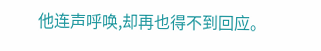他连声呼唤,却再也得不到回应。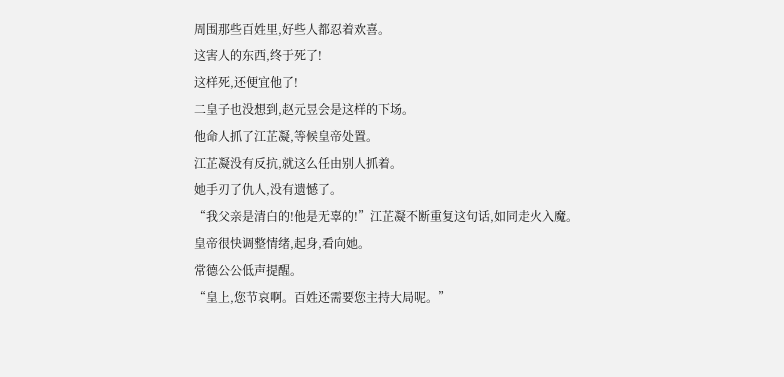周围那些百姓里,好些人都忍着欢喜。
这害人的东西,终于死了!
这样死,还便宜他了!
二皇子也没想到,赵元昱会是这样的下场。
他命人抓了江芷凝,等候皇帝处置。
江芷凝没有反抗,就这么任由别人抓着。
她手刃了仇人,没有遗憾了。
“我父亲是清白的!他是无辜的!”江芷凝不断重复这句话,如同走火入魔。
皇帝很快调整情绪,起身,看向她。
常德公公低声提醒。
“皇上,您节哀啊。百姓还需要您主持大局呢。”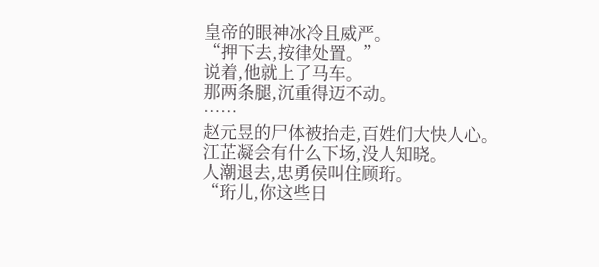皇帝的眼神冰冷且威严。
“押下去,按律处置。”
说着,他就上了马车。
那两条腿,沉重得迈不动。
……
赵元昱的尸体被抬走,百姓们大快人心。
江芷凝会有什么下场,没人知晓。
人潮退去,忠勇侯叫住顾珩。
“珩儿,你这些日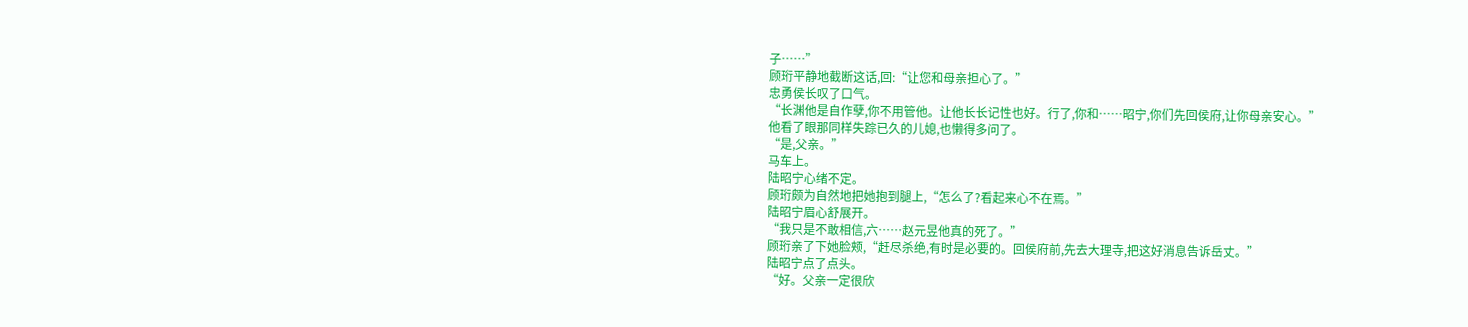子……”
顾珩平静地截断这话,回:“让您和母亲担心了。”
忠勇侯长叹了口气。
“长渊他是自作孽,你不用管他。让他长长记性也好。行了,你和……昭宁,你们先回侯府,让你母亲安心。”
他看了眼那同样失踪已久的儿媳,也懒得多问了。
“是,父亲。”
马车上。
陆昭宁心绪不定。
顾珩颇为自然地把她抱到腿上,“怎么了?看起来心不在焉。”
陆昭宁眉心舒展开。
“我只是不敢相信,六……赵元昱他真的死了。”
顾珩亲了下她脸颊,“赶尽杀绝,有时是必要的。回侯府前,先去大理寺,把这好消息告诉岳丈。”
陆昭宁点了点头。
“好。父亲一定很欣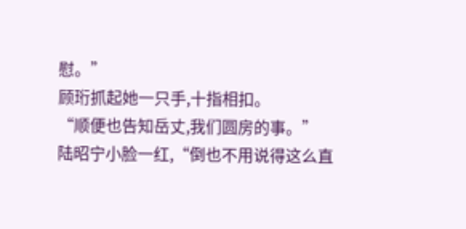慰。”
顾珩抓起她一只手,十指相扣。
“顺便也告知岳丈,我们圆房的事。”
陆昭宁小脸一红,“倒也不用说得这么直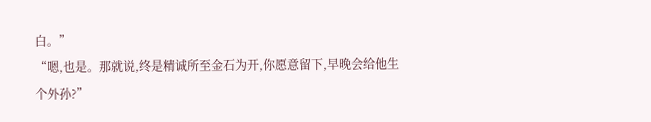白。”
“嗯,也是。那就说,终是精诚所至金石为开,你愿意留下,早晚会给他生个外孙?”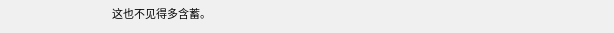这也不见得多含蓄。